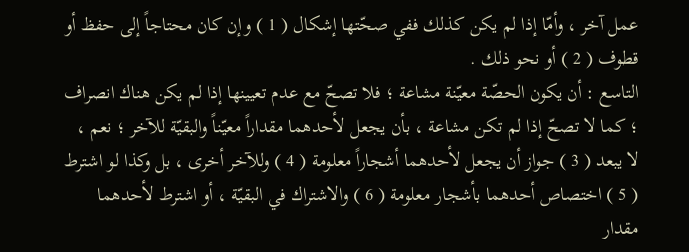عمل آخر ، وأمّا إذا لم يكن كذلك ففي صحّتها إشكال ( 1 ) وإن كان محتاجاً إلى حفظ أو قطوف ( 2 ) أو نحو ذلك .
التاسع : أن يكون الحصّة معيّنة مشاعة ؛ فلا تصحّ مع عدم تعيينها إذا لم يكن هناك انصراف ؛ كما لا تصحّ إذا لم تكن مشاعة ، بأن يجعل لأحدهما مقداراً معيّناً والبقيّة للآخر ؛ نعم ، لا يبعد ( 3 ) جواز أن يجعل لأحدهما أشجاراً معلومة ( 4 ) وللآخر أخرى ، بل وكذا لو اشترط ( 5 ) اختصاص أحدهما بأشجار معلومة ( 6 ) والاشتراك في البقيّة ، أو اشترط لأحدهما مقدار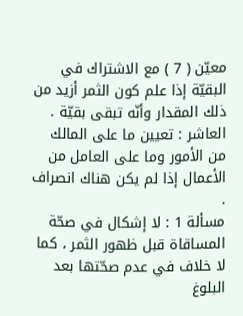معيّن ( 7 ) مع الاشتراك في البقيّة إذا علم كون الثمر أزيد من ذلك المقدار وأنّه تبقى بقيّة .
العاشر : تعيين ما على المالك من الأمور وما على العامل من الأعمال إذا لم يكن هناك انصراف .
مسألة 1 : لا إشكال في صحّة المساقاة قبل ظهور الثمر ، كما لا خلاف في عدم صحّتها بعد البلوغ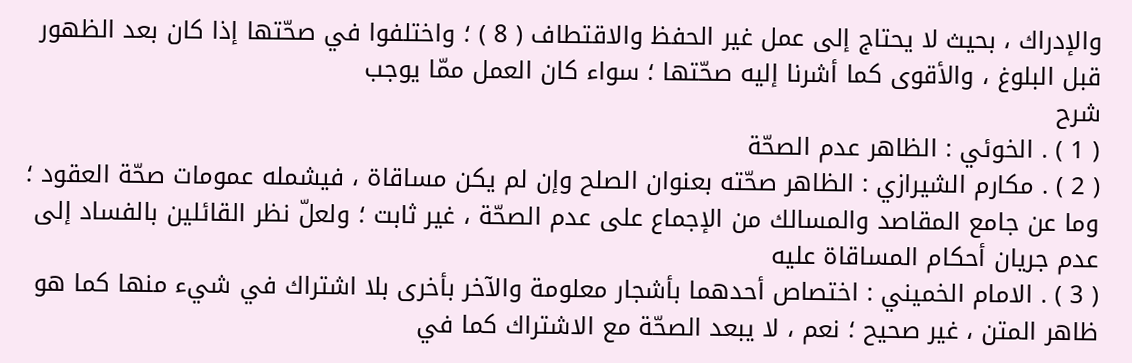والإدراك ، بحيث لا يحتاج إلى عمل غير الحفظ والاقتطاف ( 8 ) ؛ واختلفوا في صحّتها إذا كان بعد الظهور قبل البلوغ ، والأقوى كما أشرنا إليه صحّتها ؛ سواء كان العمل ممّا يوجب
شرح
( 1 ) . الخوئي : الظاهر عدم الصحّة
( 2 ) . مكارم الشيرازي : الظاهر صحّته بعنوان الصلح وإن لم يكن مساقاة ، فيشمله عمومات صحّة العقود ؛ وما عن جامع المقاصد والمسالك من الإجماع على عدم الصحّة ، غير ثابت ؛ ولعلّ نظر القائلين بالفساد إلى عدم جريان أحكام المساقاة عليه
( 3 ) . الامام الخميني : اختصاص أحدهما بأشجار معلومة والآخر بأخرى بلا اشتراك في شيء منها كما هو ظاهر المتن ، غير صحيح ؛ نعم ، لا يبعد الصحّة مع الاشتراك كما في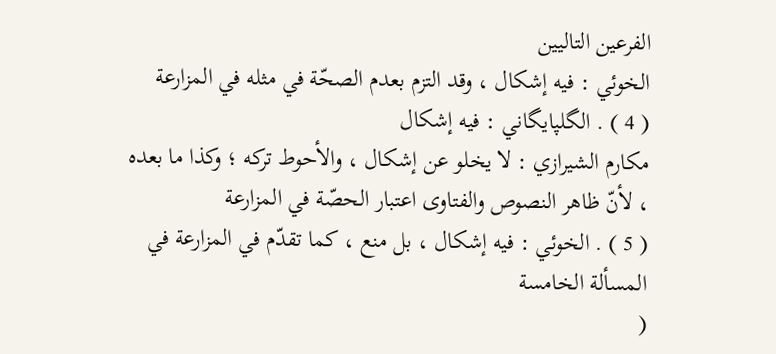الفرعين التاليين
الخوئي : فيه إشكال ، وقد التزم بعدم الصحّة في مثله في المزارعة
( 4 ) . الگلپايگاني : فيه إشكال
مكارم الشيرازي : لا يخلو عن إشكال ، والأحوط تركه ؛ وكذا ما بعده ، لأنّ ظاهر النصوص والفتاوى اعتبار الحصّة في المزارعة
( 5 ) . الخوئي : فيه إشكال ، بل منع ، كما تقدّم في المزارعة في المسألة الخامسة
(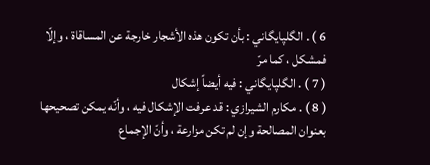6 ) . الگلپايگاني : بأن تكون هذه الأشجار خارجة عن المساقاة ، وإلّا فمشكل ، كما مرّ
( 7 ) . الگلپايگاني : فيه أيضاً إشكال
( 8 ) . مكارم الشيرازي : قد عرفت الإشكال فيه ، وأنّه يمكن تصحيحها بعنوان المصالحة وإن لم تكن مزارعة ، وأنّ الإجماع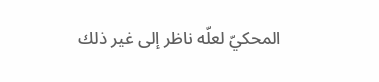المحكيّ لعلّه ناظر إلى غير ذلك